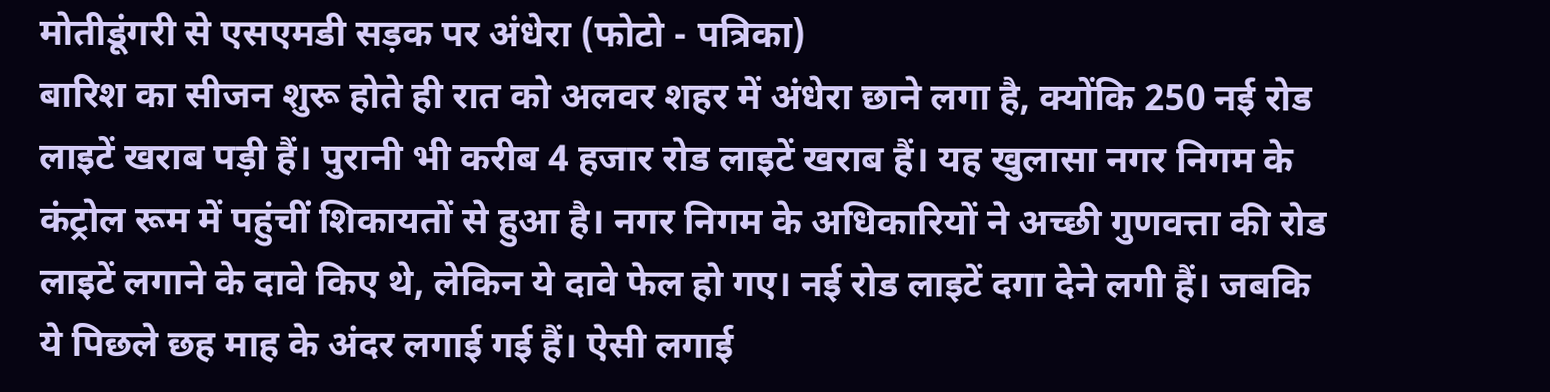मोतीडूंगरी से एसएमडी सड़क पर अंधेरा (फोटो - पत्रिका)
बारिश का सीजन शुरू होते ही रात को अलवर शहर में अंधेरा छाने लगा है, क्योंकि 250 नई रोड लाइटें खराब पड़ी हैं। पुरानी भी करीब 4 हजार रोड लाइटें खराब हैं। यह खुलासा नगर निगम के कंट्रोल रूम में पहुंचीं शिकायतों से हुआ है। नगर निगम के अधिकारियों ने अच्छी गुणवत्ता की रोड लाइटें लगाने के दावे किए थे, लेकिन ये दावे फेल हो गए। नई रोड लाइटें दगा देने लगी हैं। जबकि ये पिछले छह माह के अंदर लगाई गई हैं। ऐसी लगाई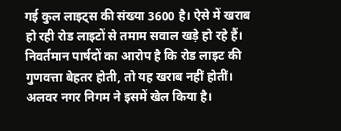गई कुल लाइट्स की संख्या 3600 है। ऐसे में खराब हो रही रोड लाइटों से तमाम सवाल खड़े हो रहे हैं।
निवर्तमान पार्षदों का आरोप है कि रोड लाइट की गुणवत्ता बेहतर होती, तो यह खराब नहीं होतीं। अलवर नगर निगम ने इसमें खेल किया है।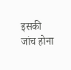इसकी जांच होना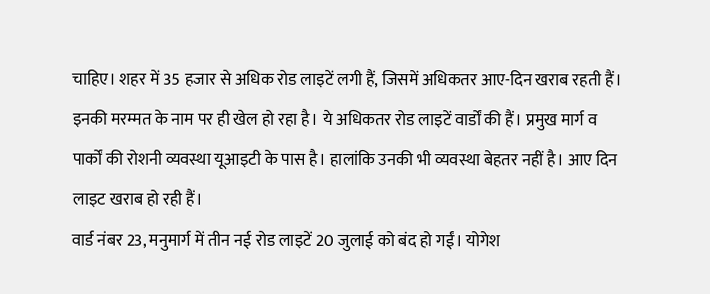चाहिए। शहर में 35 हजार से अधिक रोड लाइटें लगी हैं, जिसमें अधिकतर आए-दिन खराब रहती हैं। इनकी मरम्मत के नाम पर ही खेल हो रहा है। ये अधिकतर रोड लाइटें वार्डों की हैं। प्रमुख मार्ग व पार्कों की रोशनी व्यवस्था यूआइटी के पास है। हालांकि उनकी भी व्यवस्था बेहतर नहीं है। आए दिन लाइट खराब हो रही हैं।
वार्ड नंबर 23, मनुमार्ग में तीन नई रोड लाइटें 20 जुलाई को बंद हो गईं। योगेश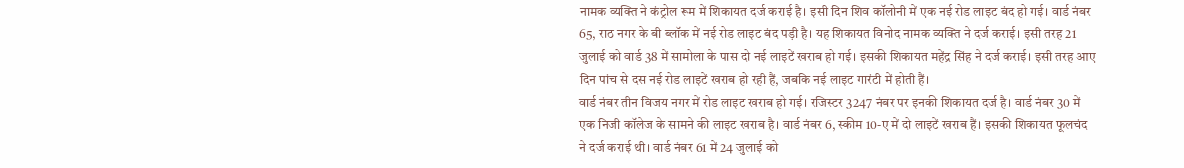नामक व्यक्ति ने कंट्रोल रूम में शिकायत दर्ज कराई है। इसी दिन शिव कॉलोनी में एक नई रोड लाइट बंद हो गई। वार्ड नंबर 65, राठ नगर के बी ब्लॉक में नई रोड लाइट बंद पड़ी है। यह शिकायत विनोद नामक व्यक्ति ने दर्ज कराई। इसी तरह 21 जुलाई को वार्ड 38 में सामोला के पास दो नई लाइटें खराब हो गई। इसकी शिकायत महेंद्र सिंह ने दर्ज कराई। इसी तरह आए दिन पांच से दस नई रोड लाइटें खराब हो रही हैं, जबकि नई लाइट गारंटी में होती हैं।
वार्ड नंबर तीन विजय नगर में रोड लाइट खराब हो गई। रजिस्टर 3247 नंबर पर इनकी शिकायत दर्ज है। वार्ड नंबर 30 में एक निजी कॉलेज के सामने की लाइट खराब है। वार्ड नंबर 6, स्कीम 10-ए में दो लाइटें खराब हैं। इसकी शिकायत फूलचंद ने दर्ज कराई थी। वार्ड नंबर 61 में 24 जुलाई को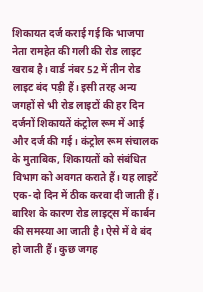शिकायत दर्ज कराई गई कि भाजपा नेता रामहेत की गली की रोड लाइट खराब है। वार्ड नंबर 52 में तीन रोड लाइट बंद पड़ी हैं। इसी तरह अन्य जगहों से भी रोड लाइटों की हर दिन दर्जनों शिकायतें कंट्रोल रूम में आई और दर्ज की गई। कंट्रोल रूम संचालक के मुताबिक, शिकायतों को संबंधित विभाग को अवगत कराते हैं। यह लाइटें एक-दो दिन में ठीक करवा दी जाती हैं।
बारिश के कारण रोड लाइट्स में कार्बन की समस्या आ जाती है। ऐसे में वे बंद हो जाती हैं। कुछ जगह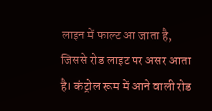लाइन में फाल्ट आ जाता है, जिससे रोड लाइट पर असर आता है। कंट्रोल रूम में आने वाली रोड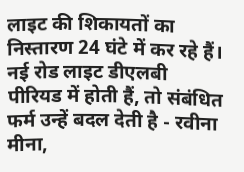लाइट की शिकायतों का निस्तारण 24 घंटे में कर रहे हैं। नई रोड लाइट डीएलबी पीरियड में होती हैं, तो संबंधित फर्म उन्हें बदल देती है - रवीना मीना,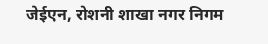जेईएन, रोशनी शाखा नगर निगम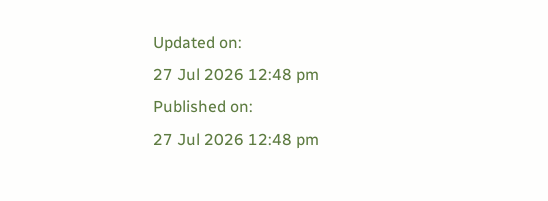Updated on:
27 Jul 2026 12:48 pm
Published on:
27 Jul 2026 12:48 pm